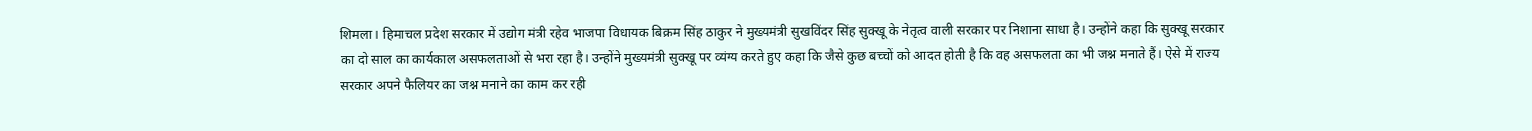शिमला। हिमाचल प्रदेश सरकार में उद्योग मंत्री रहेव भाजपा विधायक बिक्रम सिंह ठाकुर ने मुख्यमंत्री सुखविंदर सिंह सुक्खू के नेतृत्व वाली सरकार पर निशाना साधा है। उन्होंने कहा कि सुक्खू सरकार का दो साल का कार्यकाल असफलताओं से भरा रहा है। उन्होंने मुख्यमंत्री सुक्खू पर व्यंग्य करते हुए कहा कि जैसे कुछ बच्चों को आदत होती है कि वह असफलता का भी जश्न मनाते हैं। ऐसे में राज्य सरकार अपने फैलियर का जश्न मनाने का काम कर रही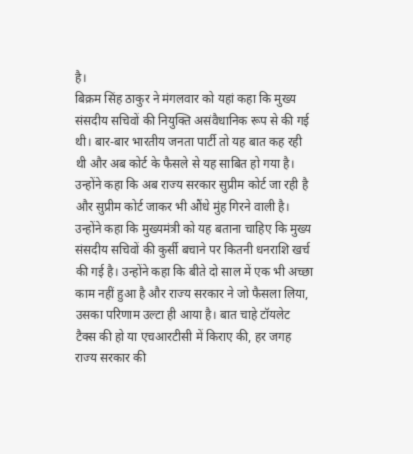है।
बिक्रम सिंह ठाकुर ने मंगलवार को यहां कहा कि मुख्य संसदीय सचिवों की नियुक्ति असंवैधानिक रूप से की गई थी। बार-बार भारतीय जनता पार्टी तो यह बात कह रही थी और अब कोर्ट के फैसले से यह साबित हो गया है। उन्होंने कहा कि अब राज्य सरकार सुप्रीम कोर्ट जा रही है और सुप्रीम कोर्ट जाकर भी औंधे मुंह गिरने वाली है। उन्होंने कहा कि मुख्यमंत्री को यह बताना चाहिए कि मुख्य संसदीय सचिवों की कुर्सी बचाने पर कितनी धनराशि खर्च की गई है। उन्होंने कहा कि बीते दो साल में एक भी अच्छा काम नहीं हुआ है और राज्य सरकार ने जो फैसला लिया, उसका परिणाम उल्टा ही आया है। बात चाहे टॉयलेट टैक्स की हो या एचआरटीसी में किराए की, हर जगह राज्य सरकार की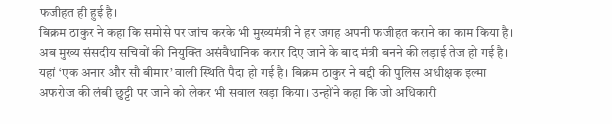फजीहत ही हुई है।
बिक्रम ठाकुर ने कहा कि समोसे पर जांच करके भी मुख्यमंत्री ने हर जगह अपनी फजीहत कराने का काम किया है। अब मुख्य संसदीय सचिवों की नियुक्ति असंवैधानिक करार दिए जाने के बाद मंत्री बनने की लड़ाई तेज हो गई है। यहां ‘एक अनार और सौ बीमार’ वाली स्थिति पैदा हो गई है। बिक्रम ठाकुर ने बद्दी की पुलिस अधीक्षक इल्मा अफरोज की लंबी छुट्टी पर जाने को लेकर भी सवाल खड़ा किया। उन्होंने कहा कि जो अधिकारी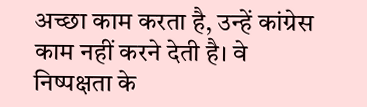अच्छा काम करता है, उन्हें कांग्रेस काम नहीं करने देती है। वे निष्पक्षता के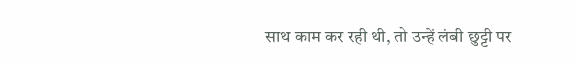साथ काम कर रही थी, तो उन्हें लंबी छुट्टी पर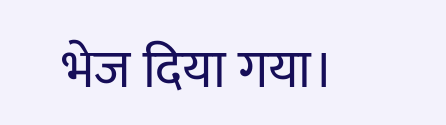भेज दिया गया।